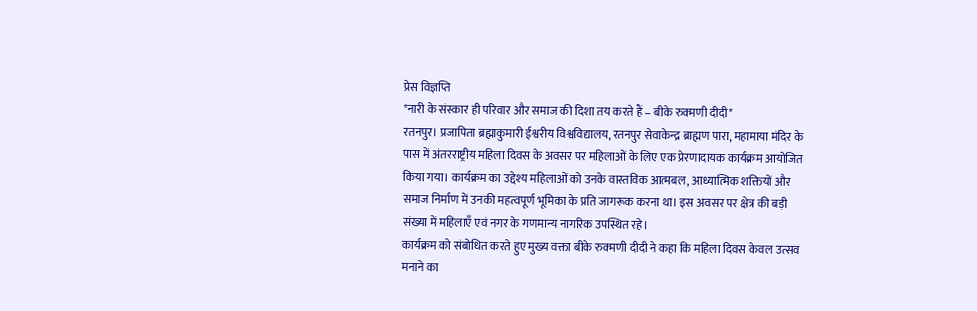प्रेस विज्ञप्ति
*नारी के संस्कार ही परिवार और समाज की दिशा तय करते हैं – बीके रुक्मणी दीदी*
रतनपुर। प्रजापिता ब्रह्माकुमारी ईश्वरीय विश्वविद्यालय, रतनपुर सेवाकेन्द्र ब्राह्मण पारा, महामाया मंदिर के पास में अंतरराष्ट्रीय महिला दिवस के अवसर पर महिलाओं के लिए एक प्रेरणादायक कार्यक्रम आयोजित किया गया। कार्यक्रम का उद्देश्य महिलाओं को उनके वास्तविक आत्मबल, आध्यात्मिक शक्तियों और समाज निर्माण में उनकी महत्वपूर्ण भूमिका के प्रति जागरूक करना था। इस अवसर पर क्षेत्र की बड़ी संख्या में महिलाएँ एवं नगर के गणमान्य नागरिक उपस्थित रहे।
कार्यक्रम को संबोधित करते हुए मुख्य वक्ता बीके रुक्मणी दीदी ने कहा कि महिला दिवस केवल उत्सव मनाने का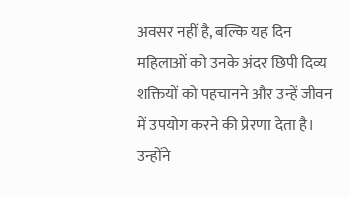अवसर नहीं है, बल्कि यह दिन महिलाओं को उनके अंदर छिपी दिव्य शक्तियों को पहचानने और उन्हें जीवन में उपयोग करने की प्रेरणा देता है। उन्होंने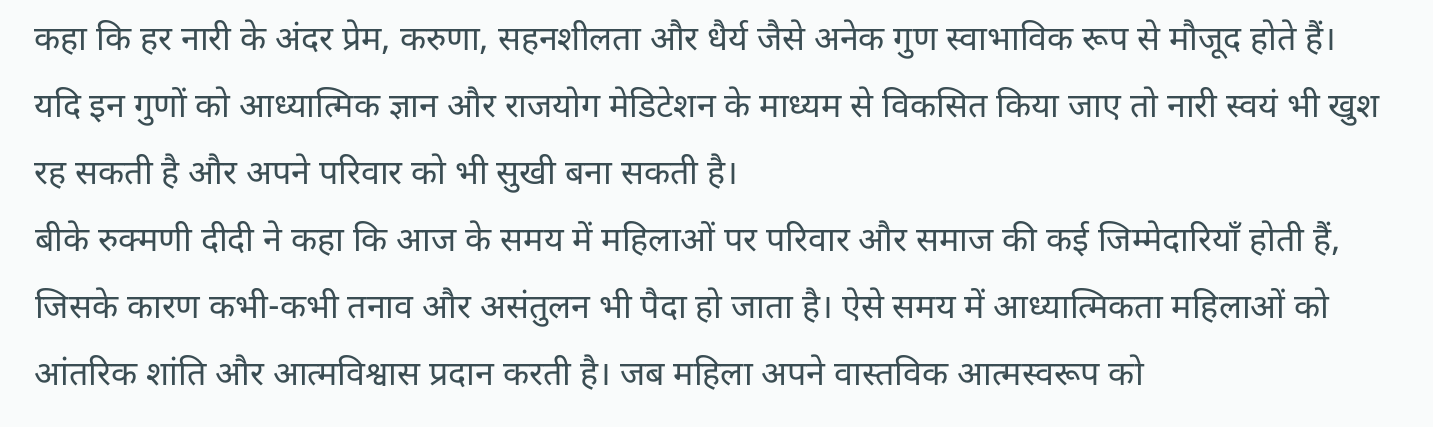कहा कि हर नारी के अंदर प्रेम, करुणा, सहनशीलता और धैर्य जैसे अनेक गुण स्वाभाविक रूप से मौजूद होते हैं। यदि इन गुणों को आध्यात्मिक ज्ञान और राजयोग मेडिटेशन के माध्यम से विकसित किया जाए तो नारी स्वयं भी खुश रह सकती है और अपने परिवार को भी सुखी बना सकती है।
बीके रुक्मणी दीदी ने कहा कि आज के समय में महिलाओं पर परिवार और समाज की कई जिम्मेदारियाँ होती हैं, जिसके कारण कभी-कभी तनाव और असंतुलन भी पैदा हो जाता है। ऐसे समय में आध्यात्मिकता महिलाओं को आंतरिक शांति और आत्मविश्वास प्रदान करती है। जब महिला अपने वास्तविक आत्मस्वरूप को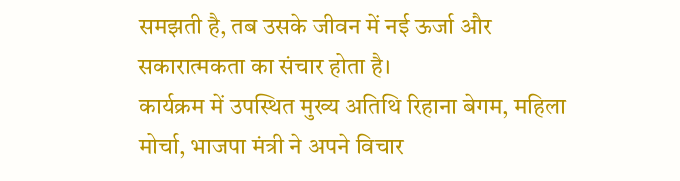समझती है, तब उसके जीवन में नई ऊर्जा और सकारात्मकता का संचार होता है।
कार्यक्रम में उपस्थित मुख्य अतिथि रिहाना बेगम, महिला मोर्चा, भाजपा मंत्री ने अपने विचार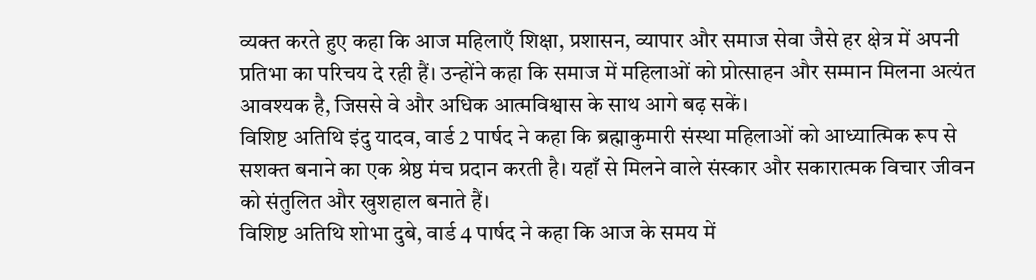व्यक्त करते हुए कहा कि आज महिलाएँ शिक्षा, प्रशासन, व्यापार और समाज सेवा जैसे हर क्षेत्र में अपनी प्रतिभा का परिचय दे रही हैं। उन्होंने कहा कि समाज में महिलाओं को प्रोत्साहन और सम्मान मिलना अत्यंत आवश्यक है, जिससे वे और अधिक आत्मविश्वास के साथ आगे बढ़ सकें।
विशिष्ट अतिथि इंदु यादव, वार्ड 2 पार्षद ने कहा कि ब्रह्माकुमारी संस्था महिलाओं को आध्यात्मिक रूप से सशक्त बनाने का एक श्रेष्ठ मंच प्रदान करती है। यहाँ से मिलने वाले संस्कार और सकारात्मक विचार जीवन को संतुलित और खुशहाल बनाते हैं।
विशिष्ट अतिथि शोभा दुबे, वार्ड 4 पार्षद ने कहा कि आज के समय में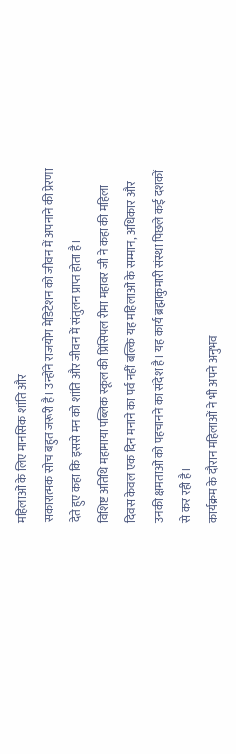महिलाओं के लिए मानसिक शांति और
सकारात्मक सोच बहुत जरूरी है। उन्होंने राजयोग मेडिटेशन को जीवन में अपनाने की प्रेरणा देते हुए कहा कि इससे मन को शांति और जीवन में संतुलन प्राप्त होता है।
विशिष्ट अतिथि महामाया पब्लिक स्कूल की प्रिंसिपल रीमा महावर जी ने कहा की महिला दिवस केवल एक दिन मनाने का पर्व नहीं बल्कि यह महिलाओं के सम्मान, अधिकार और उनकी क्षमताओं को पहचानने का संदेश है। यह कार्य ब्रह्माकुमारी संस्था पिछले कई दशकों से कर रही है।
कार्यक्रम के दौरान महिलाओं ने भी अपने अनुभव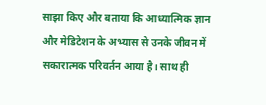साझा किए और बताया कि आध्यात्मिक ज्ञान और मेडिटेशन के अभ्यास से उनके जीवन में सकारात्मक परिवर्तन आया है। साथ ही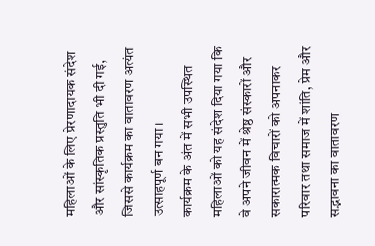महिलाओं के लिए प्रेरणादायक संदेश और सांस्कृतिक प्रस्तुति भी दी गई, जिससे कार्यक्रम का वातावरण अत्यंत उत्साहपूर्ण बन गया।
कार्यक्रम के अंत में सभी उपस्थित महिलाओं को यह संदेश दिया गया कि वे अपने जीवन में श्रेष्ठ संस्कारों और सकारात्मक विचारों को अपनाकर परिवार तथा समाज में शांति, प्रेम और सद्भावना का वातावरण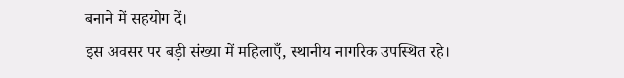बनाने में सहयोग दें।
इस अवसर पर बड़ी संख्या में महिलाएँ, स्थानीय नागरिक उपस्थित रहे।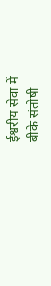ईश्वरीय सेवा में
बीके संतोषी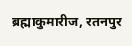ब्रह्माकुमारीज, रतनपुर